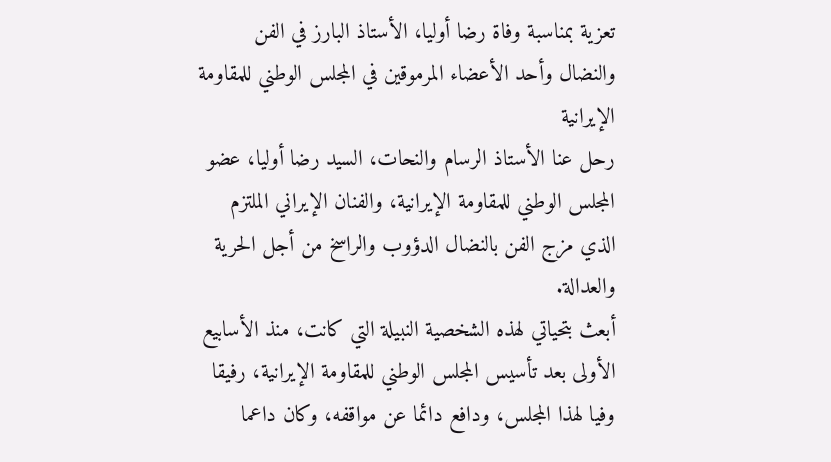تعزية بمناسبة وفاة رضا أوليا، الأستاذ البارز في الفن والنضال وأحد الأعضاء المرموقين في المجلس الوطني للمقاومة الإيرانية
رحل عنا الأستاذ الرسام والنحات، السيد رضا أوليا، عضو المجلس الوطني للمقاومة الإيرانية، والفنان الإيراني الملتزم الذي مزج الفن بالنضال الدؤوب والراسخ من أجل الحرية والعدالة.
أبعث بتحياتي لهذه الشخصية النبيلة التي كانت، منذ الأسابيع الأولى بعد تأسيس المجلس الوطني للمقاومة الإيرانية، رفيقا وفيا لهذا المجلس، ودافع دائما عن مواقفه، وكان داعما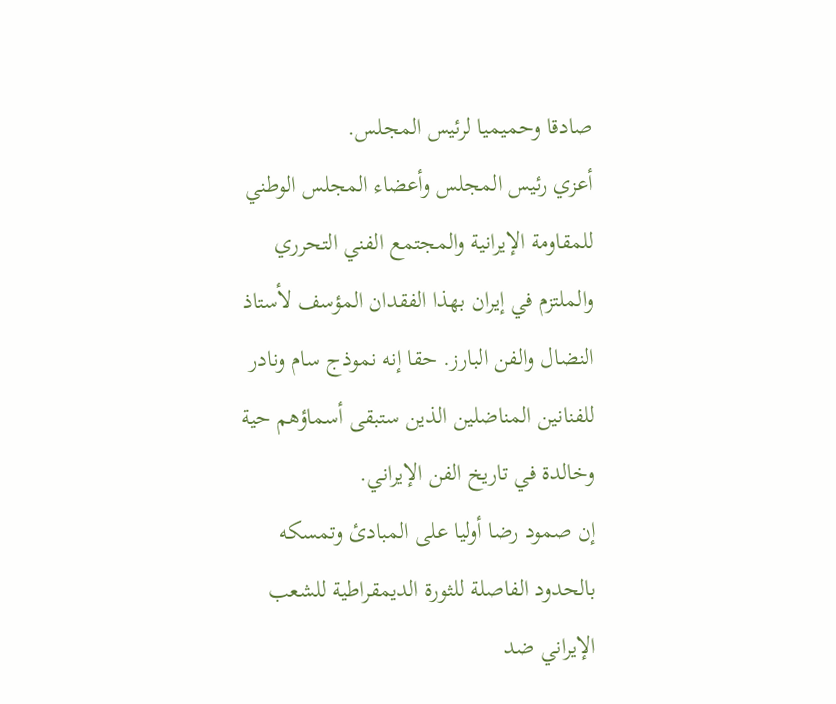صادقا وحميميا لرئيس المجلس.
أعزي رئيس المجلس وأعضاء المجلس الوطني للمقاومة الإيرانية والمجتمع الفني التحرري والملتزم في إيران بهذا الفقدان المؤسف لأستاذ النضال والفن البارز. حقا إنه نموذج سام ونادر للفنانين المناضلين الذين ستبقى أسماؤهم حية وخالدة في تاريخ الفن الإيراني.
إن صمود رضا أوليا على المبادئ وتمسكه بالحدود الفاصلة للثورة الديمقراطية للشعب الإيراني ضد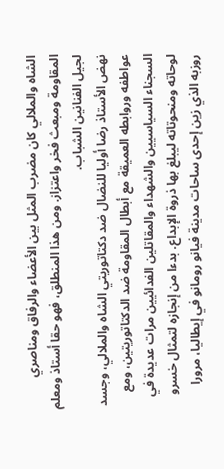الشاه والملالي كان مضرب المثل بين الأعضاء والرفاق ومناصري المقاومة ومبعث فخر واعتزاز. ومن هذا المنطلق، فهو حقا أستاذ ومعلم لجيل الفنانين الشباب.
نهض الأستاذ رضا أوليا للنضال ضد دكتاتوريتي الشاه والملالي، وجسد عواطفه وروابطه العميقة مع أبطال المقاومة ضد الدكتاتوريتين، ومع السجناء السياسيين والشهداء والمقاتلين الفدائيين مرات عديدة في لوحاته ومنحوتاته ليبلغ بها ذروة الإبداع. بدءا من إنجازه لتمثال خسرو روزبه الذي زين إحدى ساحات مدينة فيانو رومانو في إيطاليا، مرورا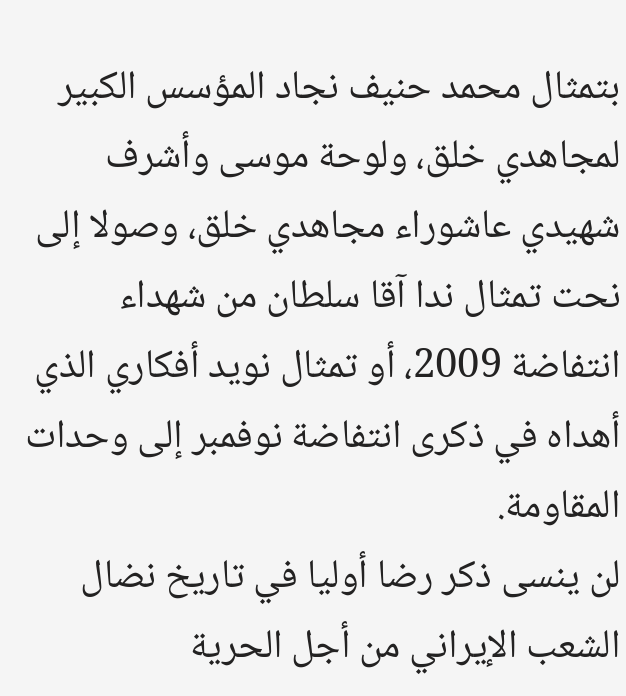بتمثال محمد حنيف نجاد المؤسس الكبير لمجاهدي خلق، ولوحة موسى وأشرف شهيدي عاشوراء مجاهدي خلق، وصولا إلى نحت تمثال ندا آقا سلطان من شهداء انتفاضة 2009، أو تمثال نويد أفكاري الذي أهداه في ذكرى انتفاضة نوفمبر إلى وحدات المقاومة.
لن ينسى ذكر رضا أوليا في تاريخ نضال الشعب الإيراني من أجل الحرية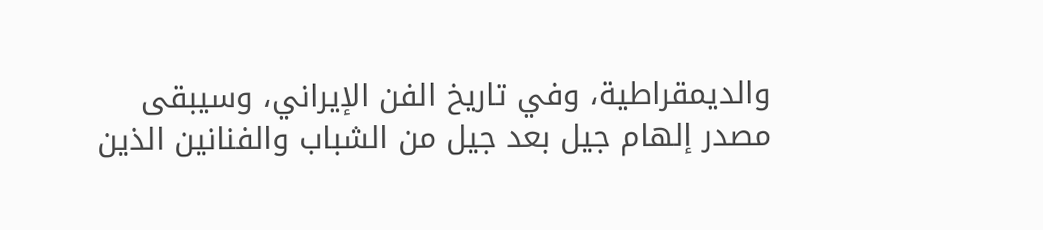والديمقراطية، وفي تاريخ الفن الإيراني، وسيبقى مصدر إلهام جيل بعد جيل من الشباب والفنانين الذين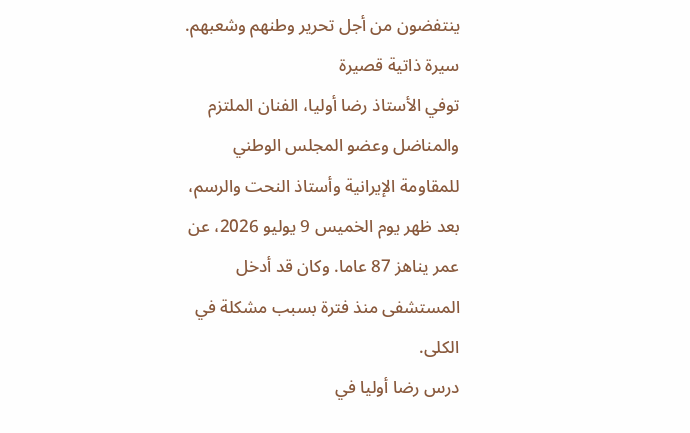ينتفضون من أجل تحرير وطنهم وشعبهم.
سيرة ذاتية قصيرة
توفي الأستاذ رضا أوليا، الفنان الملتزم والمناضل وعضو المجلس الوطني للمقاومة الإيرانية وأستاذ النحت والرسم، بعد ظهر يوم الخميس 9 يوليو 2026، عن عمر يناهز 87 عاما. وكان قد أدخل المستشفى منذ فترة بسبب مشكلة في الكلى.
درس رضا أوليا في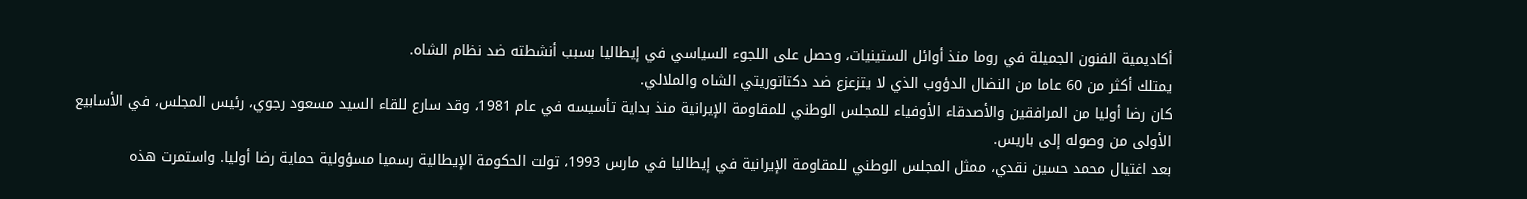أكاديمية الفنون الجميلة في روما منذ أوائل الستينيات، وحصل على اللجوء السياسي في إيطاليا بسبب أنشطته ضد نظام الشاه.
يمتلك أكثر من 60 عاما من النضال الدؤوب الذي لا يتزعزع ضد دكتاتوريتي الشاه والملالي.
كان رضا أوليا من المرافقين والأصدقاء الأوفياء للمجلس الوطني للمقاومة الإيرانية منذ بداية تأسيسه في عام 1981، وقد سارع للقاء السيد مسعود رجوي، رئيس المجلس، في الأسابيع الأولى من وصوله إلى باريس.
بعد اغتيال محمد حسين نقدي، ممثل المجلس الوطني للمقاومة الإيرانية في إيطاليا في مارس 1993، تولت الحكومة الإيطالية رسميا مسؤولية حماية رضا أوليا. واستمرت هذه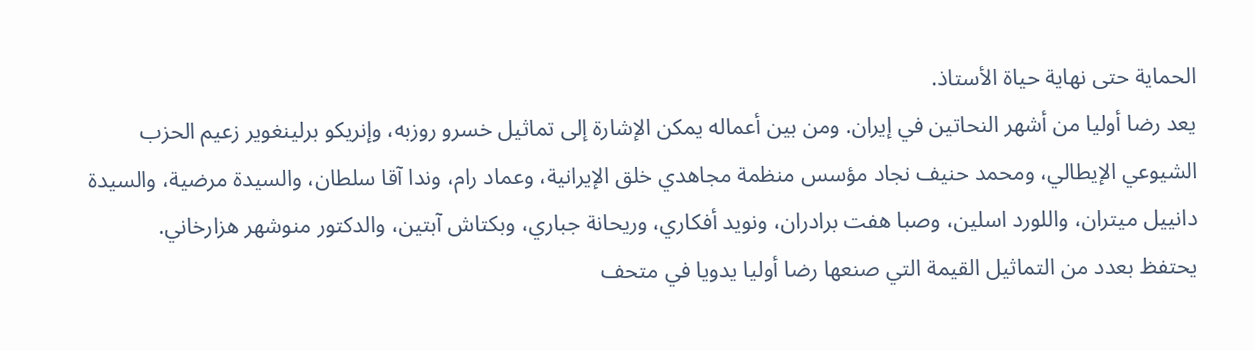الحماية حتى نهاية حياة الأستاذ.
يعد رضا أوليا من أشهر النحاتين في إيران. ومن بين أعماله يمكن الإشارة إلى تماثيل خسرو روزبه، وإنريكو برلينغوير زعيم الحزب الشيوعي الإيطالي، ومحمد حنيف نجاد مؤسس منظمة مجاهدي خلق الإيرانية، وعماد رام، وندا آقا سلطان، والسيدة مرضية، والسيدة دانييل ميتران، واللورد اسلين، وصبا هفت برادران، ونويد أفكاري، وريحانة جباري، وبكتاش آبتين، والدكتور منوشهر هزارخاني.
يحتفظ بعدد من التماثيل القيمة التي صنعها رضا أوليا يدويا في متحف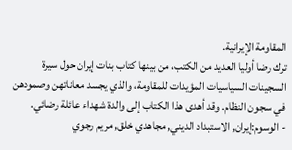المقاومة الإيرانية.
ترك رضا أوليا العديد من الكتب، من بينها كتاب بنات إيران حول سيرة السجينات السياسيات المؤيدات للمقاومة، والذي يجسد معاناتهن وصمودهن في سجون النظام. وقد أهدى هذا الكتاب إلى والدة شهداء عائلة رضائي.
- الوسوم:إيران, الاستبداد الديني, مجاهدي خلق, مریم رجوي